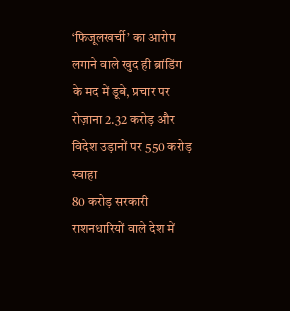‘फिजूलखर्ची’ का आरोप लगाने वाले खुद ही ब्रांडिंग के मद में डूबे, प्रचार पर रोज़ाना 2.32 करोड़ और विदेश उड़ानों पर 550 करोड़ स्वाहा
80 करोड़ सरकारी राशनधारियों वाले देश में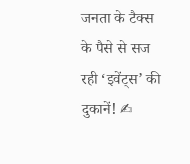जनता के टैक्स के पैसे से सज रही ‘इवेंट्स’ की दुकानें! ✍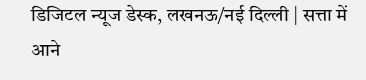डिजिटल न्यूज डेस्क, लखनऊ/नई दिल्ली | सत्ता में आने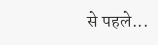से पहले...